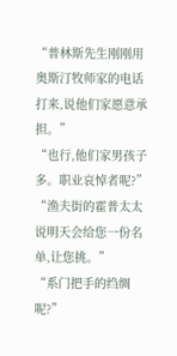“普林斯先生刚刚用奥斯汀牧师家的电话打来,说他们家愿意承担。”
“也行,他们家男孩子多。职业哀悼者呢?”
“渔夫街的霍普太太说明天会给您一份名单,让您挑。”
“系门把手的绉绸呢?”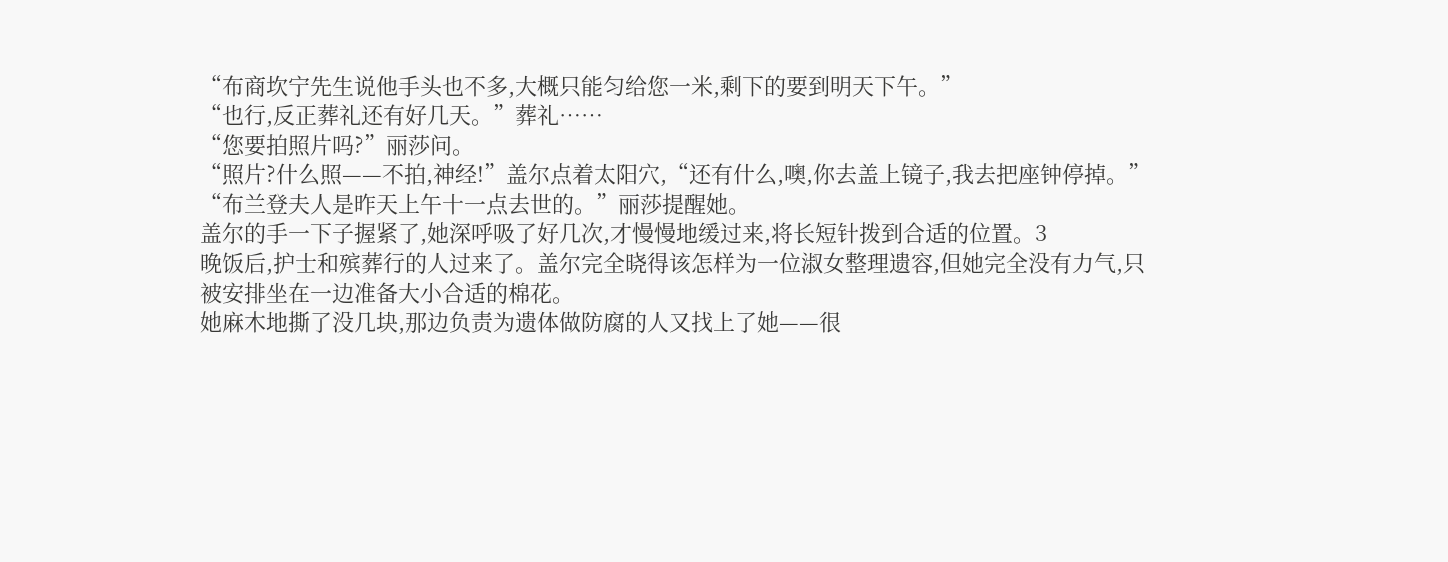“布商坎宁先生说他手头也不多,大概只能匀给您一米,剩下的要到明天下午。”
“也行,反正葬礼还有好几天。”葬礼……
“您要拍照片吗?”丽莎问。
“照片?什么照——不拍,神经!”盖尔点着太阳穴,“还有什么,噢,你去盖上镜子,我去把座钟停掉。”
“布兰登夫人是昨天上午十一点去世的。”丽莎提醒她。
盖尔的手一下子握紧了,她深呼吸了好几次,才慢慢地缓过来,将长短针拨到合适的位置。3
晚饭后,护士和殡葬行的人过来了。盖尔完全晓得该怎样为一位淑女整理遗容,但她完全没有力气,只被安排坐在一边准备大小合适的棉花。
她麻木地撕了没几块,那边负责为遗体做防腐的人又找上了她——很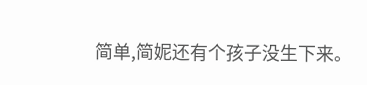简单,简妮还有个孩子没生下来。